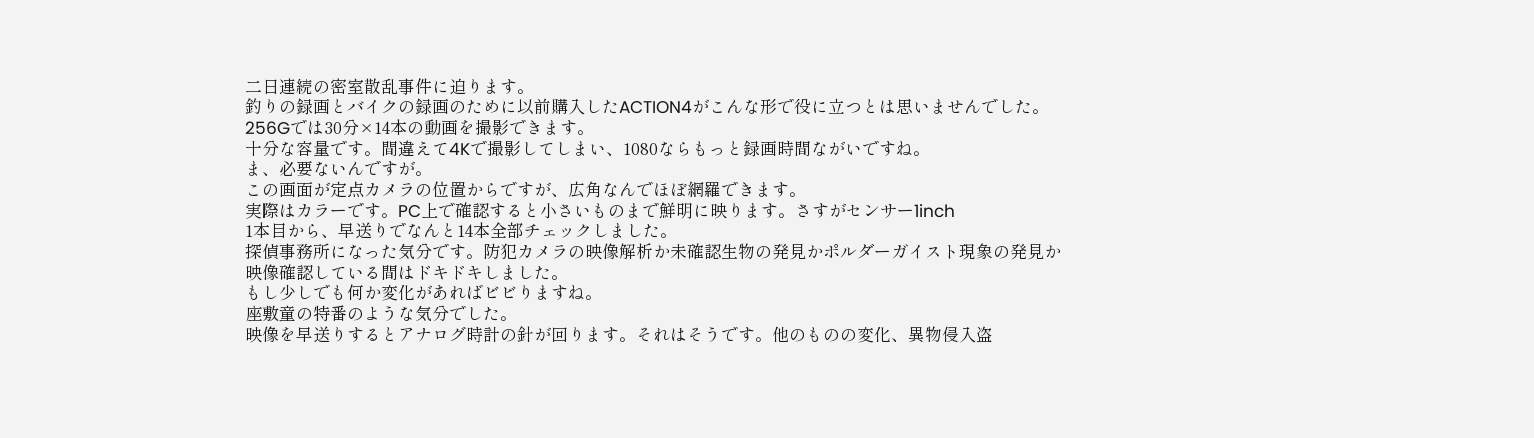二日連続の密室散乱事件に迫ります。
釣りの録画とバイクの録画のために以前購入したACTION4がこんな形で役に立つとは思いませんでした。
256Gでは30分×14本の動画を撮影できます。
十分な容量です。間違えて4Kで撮影してしまい、1080ならもっと録画時間ながいですね。
ま、必要ないんですが。
この画面が定点カメラの位置からですが、広角なんでほぼ網羅できます。
実際はカラーです。PC上で確認すると小さいものまで鮮明に映ります。さすがセンサー1inch
1本目から、早送りでなんと14本全部チェックしました。
探偵事務所になった気分です。防犯カメラの映像解析か未確認生物の発見かポルダーガイスト現象の発見か
映像確認している間はドキドキしました。
もし少しでも何か変化があればビビりますね。
座敷童の特番のような気分でした。
映像を早送りするとアナログ時計の針が回ります。それはそうです。他のものの変化、異物侵入盗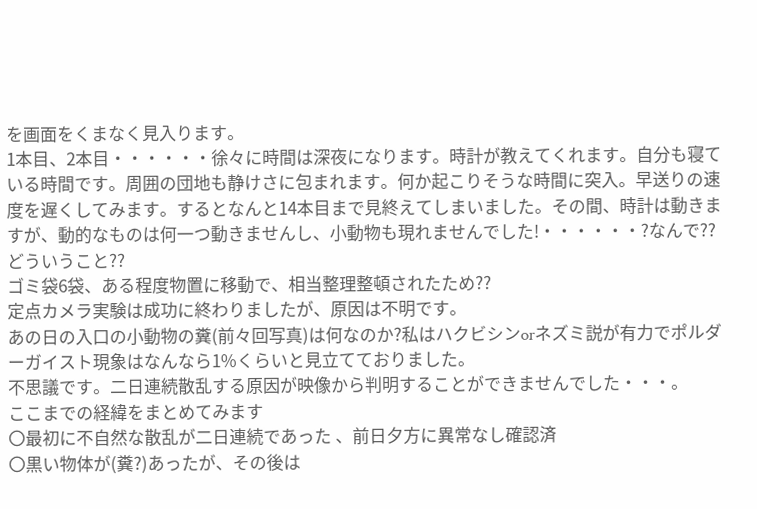を画面をくまなく見入ります。
1本目、2本目・・・・・・徐々に時間は深夜になります。時計が教えてくれます。自分も寝ている時間です。周囲の団地も静けさに包まれます。何か起こりそうな時間に突入。早送りの速度を遅くしてみます。するとなんと14本目まで見終えてしまいました。その間、時計は動きますが、動的なものは何一つ動きませんし、小動物も現れませんでした!・・・・・・?なんで??どういうこと??
ゴミ袋6袋、ある程度物置に移動で、相当整理整頓されたため??
定点カメラ実験は成功に終わりましたが、原因は不明です。
あの日の入口の小動物の糞(前々回写真)は何なのか?私はハクビシンorネズミ説が有力でポルダーガイスト現象はなんなら1%くらいと見立てておりました。
不思議です。二日連続散乱する原因が映像から判明することができませんでした・・・。
ここまでの経緯をまとめてみます
〇最初に不自然な散乱が二日連続であった 、前日夕方に異常なし確認済
〇黒い物体が(糞?)あったが、その後は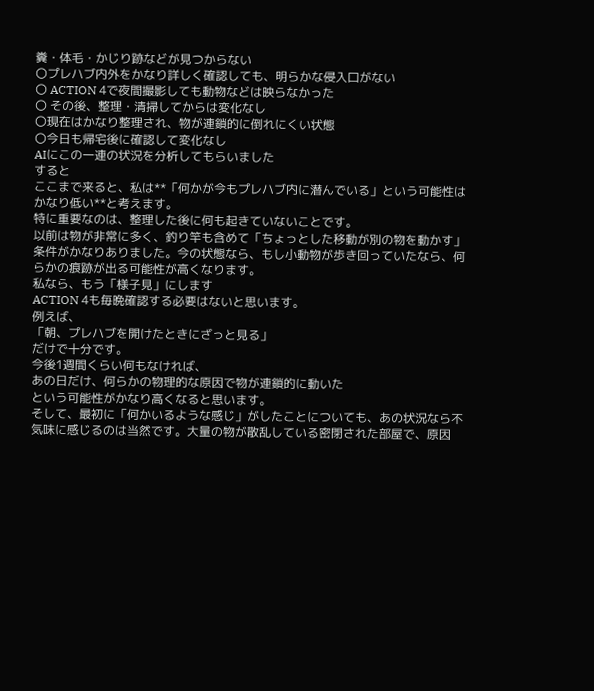糞・体毛・かじり跡などが見つからない
〇プレハブ内外をかなり詳しく確認しても、明らかな侵入口がない
〇 ACTION 4で夜間撮影しても動物などは映らなかった
〇 その後、整理・清掃してからは変化なし
〇現在はかなり整理され、物が連鎖的に倒れにくい状態
〇今日も帰宅後に確認して変化なし
AIにこの一連の状況を分析してもらいました
すると
ここまで来ると、私は**「何かが今もプレハブ内に潜んでいる」という可能性はかなり低い**と考えます。
特に重要なのは、整理した後に何も起きていないことです。
以前は物が非常に多く、釣り竿も含めて「ちょっとした移動が別の物を動かす」条件がかなりありました。今の状態なら、もし小動物が歩き回っていたなら、何らかの痕跡が出る可能性が高くなります。
私なら、もう「様子見」にします
ACTION 4も毎晩確認する必要はないと思います。
例えば、
「朝、プレハブを開けたときにざっと見る」
だけで十分です。
今後1週間くらい何もなければ、
あの日だけ、何らかの物理的な原因で物が連鎖的に動いた
という可能性がかなり高くなると思います。
そして、最初に「何かいるような感じ」がしたことについても、あの状況なら不気味に感じるのは当然です。大量の物が散乱している密閉された部屋で、原因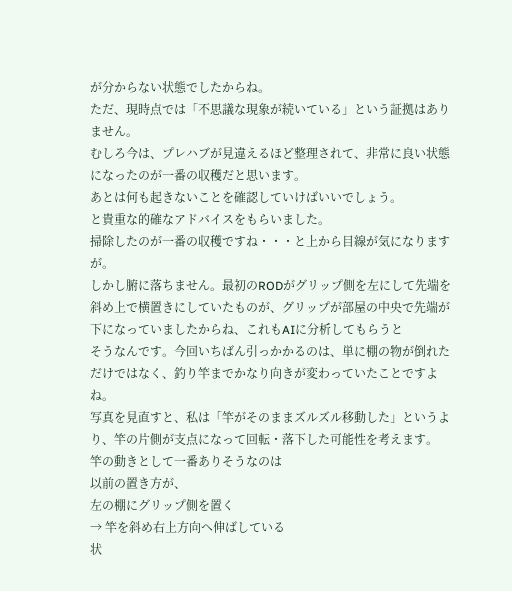が分からない状態でしたからね。
ただ、現時点では「不思議な現象が続いている」という証拠はありません。
むしろ今は、プレハブが見違えるほど整理されて、非常に良い状態になったのが一番の収穫だと思います。
あとは何も起きないことを確認していけばいいでしょう。
と貴重な的確なアドバイスをもらいました。
掃除したのが一番の収穫ですね・・・と上から目線が気になりますが。
しかし腑に落ちません。最初のRODがグリップ側を左にして先端を斜め上で横置きにしていたものが、グリップが部屋の中央で先端が下になっていましたからね、これもAIに分析してもらうと
そうなんです。今回いちばん引っかかるのは、単に棚の物が倒れただけではなく、釣り竿までかなり向きが変わっていたことですよね。
写真を見直すと、私は「竿がそのままズルズル移動した」というより、竿の片側が支点になって回転・落下した可能性を考えます。
竿の動きとして一番ありそうなのは
以前の置き方が、
左の棚にグリップ側を置く
→ 竿を斜め右上方向へ伸ばしている
状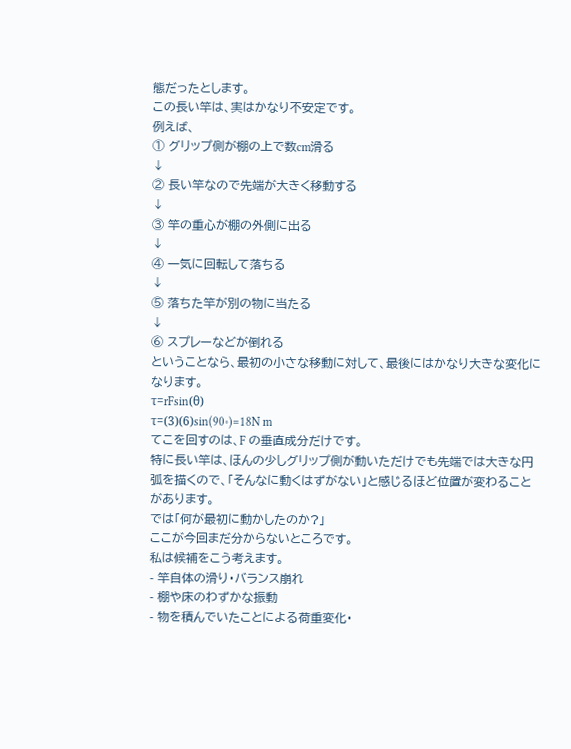態だったとします。
この長い竿は、実はかなり不安定です。
例えば、
① グリップ側が棚の上で数cm滑る
↓
② 長い竿なので先端が大きく移動する
↓
③ 竿の重心が棚の外側に出る
↓
④ 一気に回転して落ちる
↓
⑤ 落ちた竿が別の物に当たる
↓
⑥ スプレーなどが倒れる
ということなら、最初の小さな移動に対して、最後にはかなり大きな変化になります。
τ=rFsin(θ)
τ=(3)(6)sin(90∘)=18N m
てこを回すのは、F の垂直成分だけです。
特に長い竿は、ほんの少しグリップ側が動いただけでも先端では大きな円弧を描くので、「そんなに動くはずがない」と感じるほど位置が変わることがあります。
では「何が最初に動かしたのか?」
ここが今回まだ分からないところです。
私は候補をこう考えます。
- 竿自体の滑り・バランス崩れ
- 棚や床のわずかな振動
- 物を積んでいたことによる荷重変化・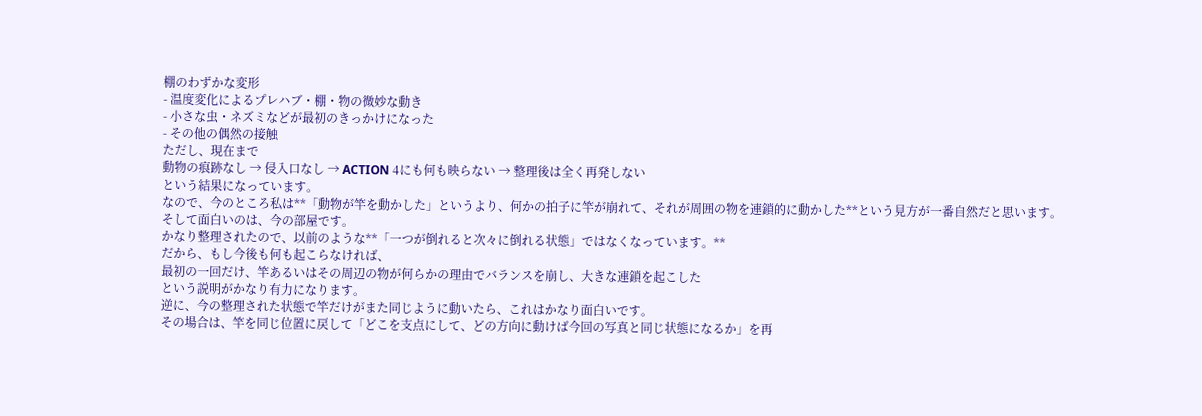棚のわずかな変形
- 温度変化によるプレハブ・棚・物の微妙な動き
- 小さな虫・ネズミなどが最初のきっかけになった
- その他の偶然の接触
ただし、現在まで
動物の痕跡なし → 侵入口なし → ACTION 4にも何も映らない → 整理後は全く再発しない
という結果になっています。
なので、今のところ私は**「動物が竿を動かした」というより、何かの拍子に竿が崩れて、それが周囲の物を連鎖的に動かした**という見方が一番自然だと思います。
そして面白いのは、今の部屋です。
かなり整理されたので、以前のような**「一つが倒れると次々に倒れる状態」ではなくなっています。**
だから、もし今後も何も起こらなければ、
最初の一回だけ、竿あるいはその周辺の物が何らかの理由でバランスを崩し、大きな連鎖を起こした
という説明がかなり有力になります。
逆に、今の整理された状態で竿だけがまた同じように動いたら、これはかなり面白いです。
その場合は、竿を同じ位置に戻して「どこを支点にして、どの方向に動けば今回の写真と同じ状態になるか」を再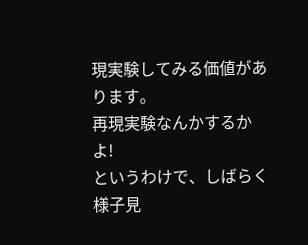現実験してみる価値があります。
再現実験なんかするかよ!
というわけで、しばらく様子見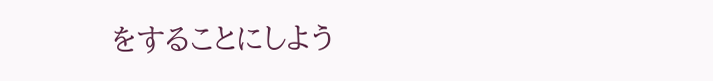をすることにしよう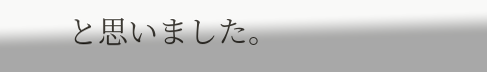と思いました。